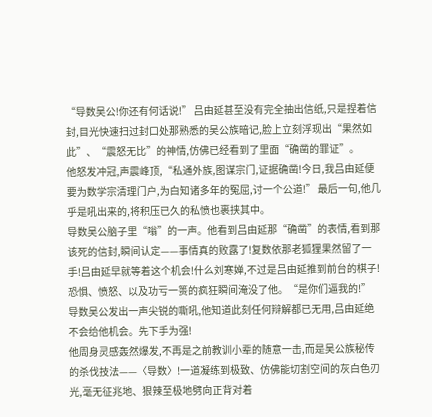“导数吴公!你还有何话说!” 吕由延甚至没有完全抽出信纸,只是捏着信封,目光快速扫过封口处那熟悉的吴公族暗记,脸上立刻浮现出“果然如此”、“震怒无比”的神情,仿佛已经看到了里面“确凿的罪证”。
他怒发冲冠,声震峰顶,“私通外族,图谋宗门,证据确凿!今日,我吕由延便要为数学宗清理门户,为白知诸多年的冤屈,讨一个公道!” 最后一句,他几乎是吼出来的,将积压已久的私愤也裹挟其中。
导数吴公脑子里“嗡”的一声。他看到吕由延那“确凿”的表情,看到那该死的信封,瞬间认定——事情真的败露了!复数依那老狐狸果然留了一手!吕由延早就等着这个机会!什么刘寒婵,不过是吕由延推到前台的棋子!
恐惧、愤怒、以及功亏一篑的疯狂瞬间淹没了他。“是你们逼我的!” 导数吴公发出一声尖锐的嘶吼,他知道此刻任何辩解都已无用,吕由延绝不会给他机会。先下手为强!
他周身灵感轰然爆发,不再是之前教训小辈的随意一击,而是吴公族秘传的杀伐技法——〈导数〉!一道凝练到极致、仿佛能切割空间的灰白色刃光,毫无征兆地、狠辣至极地劈向正背对着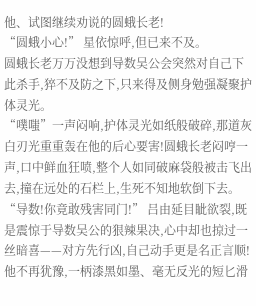他、试图继续劝说的圆蛾长老!
“圆蛾小心!” 星依惊呼,但已来不及。
圆蛾长老万万没想到导数吴公会突然对自己下此杀手,猝不及防之下,只来得及侧身勉强凝聚护体灵光。
“噗嗤”一声闷响,护体灵光如纸般破碎,那道灰白刃光重重轰在他的后心要害!圆蛾长老闷哼一声,口中鲜血狂喷,整个人如同破麻袋般被击飞出去,撞在远处的石栏上,生死不知地软倒下去。
“导数!你竟敢残害同门!” 吕由延目眦欲裂,既是震惊于导数吴公的狠辣果决,心中却也掠过一丝暗喜——对方先行凶,自己动手更是名正言顺!
他不再犹豫,一柄漆黑如墨、毫无反光的短匕滑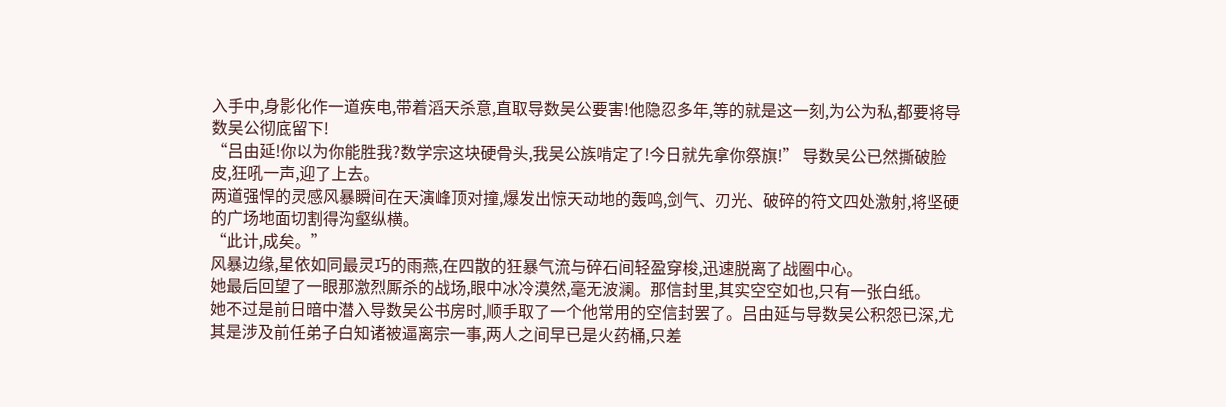入手中,身影化作一道疾电,带着滔天杀意,直取导数吴公要害!他隐忍多年,等的就是这一刻,为公为私,都要将导数吴公彻底留下!
“吕由延!你以为你能胜我?数学宗这块硬骨头,我吴公族啃定了!今日就先拿你祭旗!” 导数吴公已然撕破脸皮,狂吼一声,迎了上去。
两道强悍的灵感风暴瞬间在天演峰顶对撞,爆发出惊天动地的轰鸣,剑气、刃光、破碎的符文四处激射,将坚硬的广场地面切割得沟壑纵横。
“此计,成矣。”
风暴边缘,星依如同最灵巧的雨燕,在四散的狂暴气流与碎石间轻盈穿梭,迅速脱离了战圈中心。
她最后回望了一眼那激烈厮杀的战场,眼中冰冷漠然,毫无波澜。那信封里,其实空空如也,只有一张白纸。
她不过是前日暗中潜入导数吴公书房时,顺手取了一个他常用的空信封罢了。吕由延与导数吴公积怨已深,尤其是涉及前任弟子白知诸被逼离宗一事,两人之间早已是火药桶,只差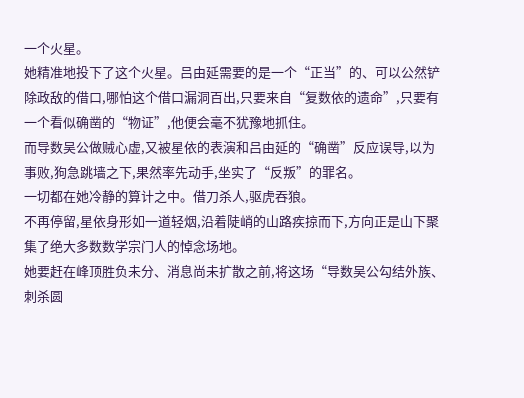一个火星。
她精准地投下了这个火星。吕由延需要的是一个“正当”的、可以公然铲除政敌的借口,哪怕这个借口漏洞百出,只要来自“复数依的遗命”,只要有一个看似确凿的“物证”,他便会毫不犹豫地抓住。
而导数吴公做贼心虚,又被星依的表演和吕由延的“确凿”反应误导,以为事败,狗急跳墙之下,果然率先动手,坐实了“反叛”的罪名。
一切都在她冷静的算计之中。借刀杀人,驱虎吞狼。
不再停留,星依身形如一道轻烟,沿着陡峭的山路疾掠而下,方向正是山下聚集了绝大多数数学宗门人的悼念场地。
她要赶在峰顶胜负未分、消息尚未扩散之前,将这场“导数吴公勾结外族、刺杀圆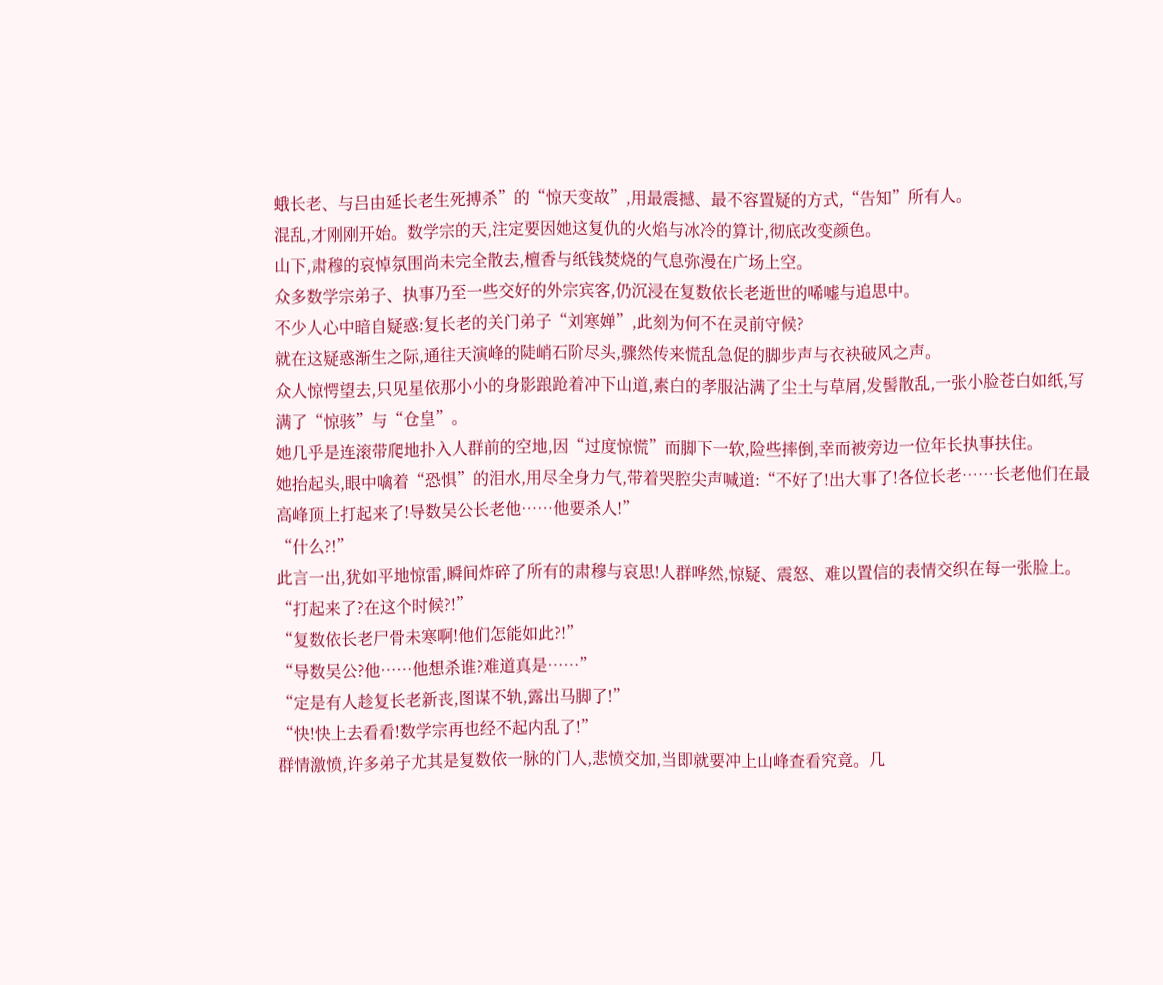蛾长老、与吕由延长老生死搏杀”的“惊天变故”,用最震撼、最不容置疑的方式,“告知”所有人。
混乱,才刚刚开始。数学宗的天,注定要因她这复仇的火焰与冰冷的算计,彻底改变颜色。
山下,肃穆的哀悼氛围尚未完全散去,檀香与纸钱焚烧的气息弥漫在广场上空。
众多数学宗弟子、执事乃至一些交好的外宗宾客,仍沉浸在复数依长老逝世的唏嘘与追思中。
不少人心中暗自疑惑:复长老的关门弟子“刘寒婵”,此刻为何不在灵前守候?
就在这疑惑渐生之际,通往天演峰的陡峭石阶尽头,骤然传来慌乱急促的脚步声与衣袂破风之声。
众人惊愕望去,只见星依那小小的身影踉跄着冲下山道,素白的孝服沾满了尘土与草屑,发髻散乱,一张小脸苍白如纸,写满了“惊骇”与“仓皇”。
她几乎是连滚带爬地扑入人群前的空地,因“过度惊慌”而脚下一软,险些摔倒,幸而被旁边一位年长执事扶住。
她抬起头,眼中噙着“恐惧”的泪水,用尽全身力气,带着哭腔尖声喊道:“不好了!出大事了!各位长老……长老他们在最高峰顶上打起来了!导数吴公长老他……他要杀人!”
“什么?!”
此言一出,犹如平地惊雷,瞬间炸碎了所有的肃穆与哀思!人群哗然,惊疑、震怒、难以置信的表情交织在每一张脸上。
“打起来了?在这个时候?!”
“复数依长老尸骨未寒啊!他们怎能如此?!”
“导数吴公?他……他想杀谁?难道真是……”
“定是有人趁复长老新丧,图谋不轨,露出马脚了!”
“快!快上去看看!数学宗再也经不起内乱了!”
群情激愤,许多弟子尤其是复数依一脉的门人,悲愤交加,当即就要冲上山峰查看究竟。几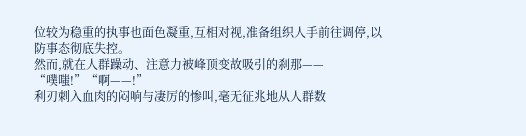位较为稳重的执事也面色凝重,互相对视,准备组织人手前往调停,以防事态彻底失控。
然而,就在人群躁动、注意力被峰顶变故吸引的刹那——
“噗嗤!”“啊——!”
利刃刺入血肉的闷响与凄厉的惨叫,毫无征兆地从人群数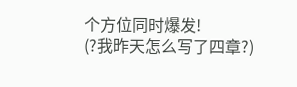个方位同时爆发!
(?我昨天怎么写了四章?)